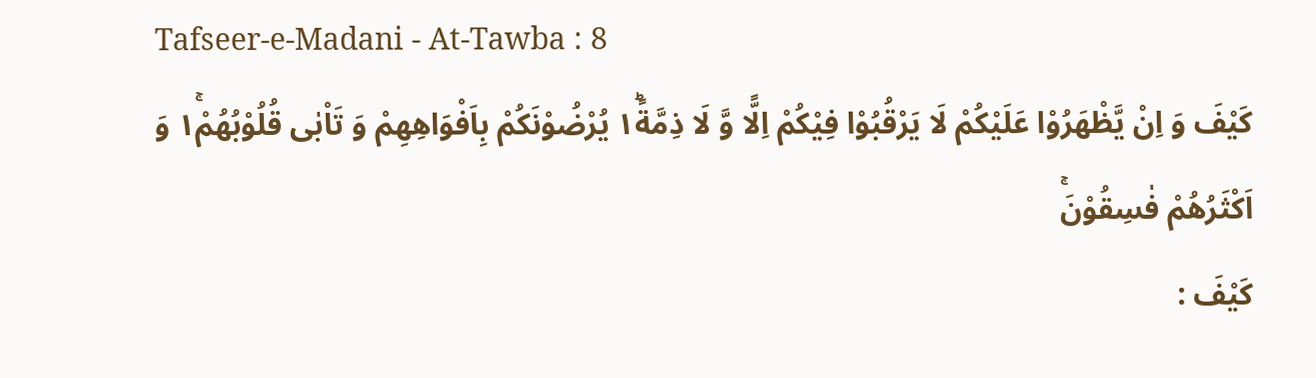Tafseer-e-Madani - At-Tawba : 8
كَیْفَ وَ اِنْ یَّظْهَرُوْا عَلَیْكُمْ لَا یَرْقُبُوْا فِیْكُمْ اِلًّا وَّ لَا ذِمَّةً١ؕ یُرْضُوْنَكُمْ بِاَفْوَاهِهِمْ وَ تَاْبٰى قُلُوْبُهُمْ١ۚ وَ اَكْثَرُهُمْ فٰسِقُوْنَۚ
كَيْفَ :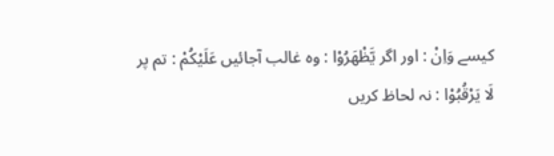کیسے وَاِنْ : اور اگر يَّظْهَرُوْا : وہ غالب آجائیں عَلَيْكُمْ : تم پر لَا يَرْقُبُوْا : نہ لحاظ کریں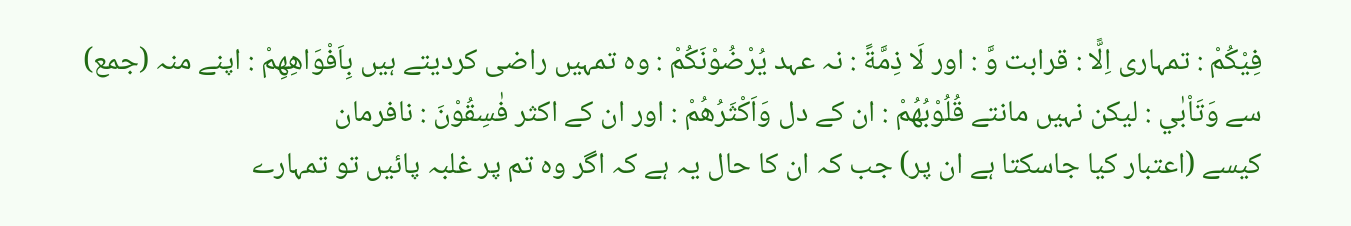فِيْكُمْ : تمہاری اِلًّا : قرابت وَّ : اور لَا ذِمَّةً : نہ عہد يُرْضُوْنَكُمْ : وہ تمہیں راضی کردیتے ہیں بِاَفْوَاهِهِمْ : اپنے منہ (جمع) سے وَتَاْبٰي : لیکن نہیں مانتے قُلُوْبُهُمْ : ان کے دل وَاَكْثَرُهُمْ : اور ان کے اکثر فٰسِقُوْنَ : نافرمان
کیسے (اعتبار کیا جاسکتا ہے ان پر) جب کہ ان کا حال یہ ہے کہ اگر وہ تم پر غلبہ پائیں تو تمہارے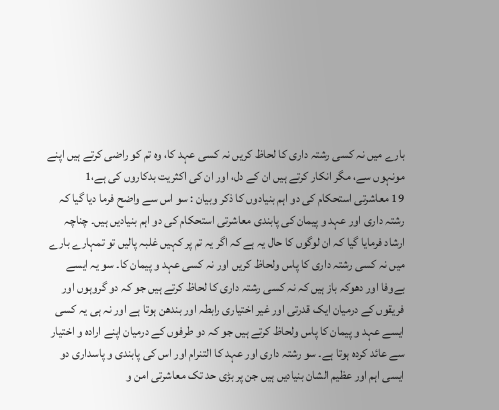بارے میں نہ کسی رشتہ داری کا لحاظ کریں نہ کسی عہد کا، وہ تم کو راضی کرتے ہیں اپنے مونہوں سے، مگر انکار کرتے ہیں ان کے دل، اور ان کی اکثریت بدکاروں کی ہے،1
19 معاشرتی استحکام کی دو اہم بنیادوں کا ذکر وبیان : سو اس سے واضح فرما دیا گیا کہ رشتہ داری اور عہد و پیمان کی پابندی معاشرتی استحکام کی دو اہم بنیادیں ہیں۔ چناچہ ارشاد فرمایا گیا کہ ان لوگوں کا حال یہ ہے کہ اگر یہ تم پر کہیں غلبہ پالیں تو تمہارے بارے میں نہ کسی رشتہ داری کا پاس ولحاظ کریں اور نہ کسی عہد و پیمان کا۔ سو یہ ایسے بےوفا اور دھوکہ باز ہیں کہ نہ کسی رشتہ داری کا لحاظ کرتے ہیں جو کہ دو گروہوں اور فریقوں کے درمیان ایک قدرتی اور غیر اختیاری رابطہ اور بندھن ہوتا ہے اور نہ ہی یہ کسی ایسے عہد و پیمان کا پاس ولحاظ کرتے ہیں جو کہ دو طرفوں کے درمیان اپنے ارادہ و اختیار سے عائد کردہ ہوتا ہے۔ سو رشتہ داری اور عہد کا التنرام اور اس کی پابندی و پاسداری دو ایسی اہم اور عظیم الشان بنیادیں ہیں جن پر بڑی حد تک معاشرتی امن و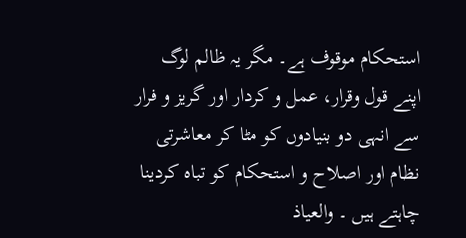استحکام موقوف ہے۔ مگر یہ ظالم لوگ اپنے قول وقرار، عمل و کردار اور گریز و فرار سے انہی دو بنیادوں کو مٹا کر معاشرتی نظام اور اصلاح و استحکام کو تباہ کردینا چاہتے ہیں ۔ والعیاذ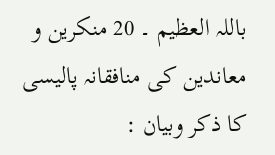باللہ العظیم ۔ 20 منکرین و معاندین کی منافقانہ پالیسی کا ذکر وبیان :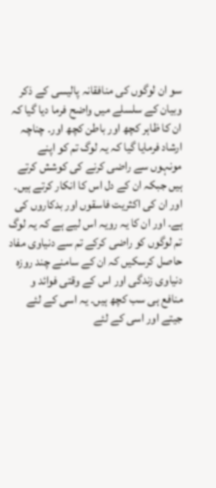سو ان لوگوں کی منافقانہ پالیسی کے ذکر وبیان کے سلسلے میں واضح فرما دیا گیا کہ ان کا ظاہر کچھ اور باطن کچھ اور۔ چناچہ ارشاد فرمایا گیا کہ یہ لوگ تم کو اپنے مونہوں سے راضی کرنے کی کوشش کرتے ہیں جبکہ ان کے دل اس کا انکار کرتے ہیں۔ اور ان کی اکثریت فاسقوں اور بدکاروں کی ہے۔ اور ان کا یہ رویہ اس لیے ہے کہ یہ لوگ تم لوگوں کو راضی کرکے تم سے دنیاوی مفاد حاصل کرسکیں کہ ان کے سامنے چند روزہ دنیاوی زندگی اور اس کے وقتی فوائد و منافع ہی سب کچھ ہیں۔ یہ اسی کے لئے جیتے اور اسی کے لئے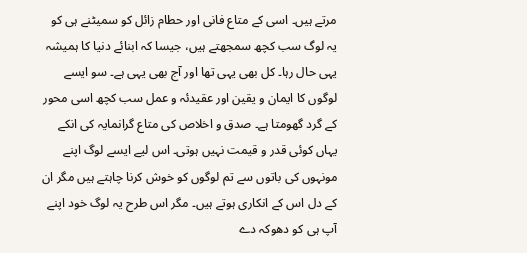مرتے ہیں۔ اسی کے متاع فانی اور حطام زائل کو سمیٹنے ہی کو یہ لوگ سب کچھ سمجھتے ہیں، جیسا کہ ابنائے دنیا کا ہمیشہ یہی حال رہا۔ کل بھی یہی تھا اور آج بھی یہی ہے۔ سو ایسے لوگوں کا ایمان و یقین اور عقیدئہ و عمل سب کچھ اسی محور کے گرد گھومتا ہے۔ صدق و اخلاص کی متاع گرانمایہ کی انکے یہاں کوئی قدر و قیمت نہیں ہوتی۔ اس لیے ایسے لوگ اپنے مونہوں کی باتوں سے تم لوگوں کو خوش کرنا چاہتے ہیں مگر ان کے دل اس کے انکاری ہوتے ہیں۔ مگر اس طرح یہ لوگ خود اپنے آپ ہی کو دھوکہ دے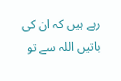رہے ہیں کہ ان کی باتیں اللہ سے تو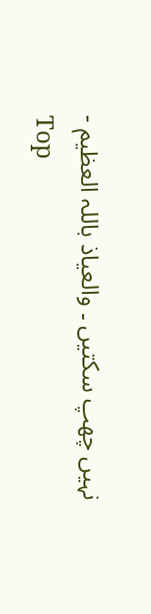نہیں چھپ سکتیں ۔ والعیاذ باللہ العظیم -
Top